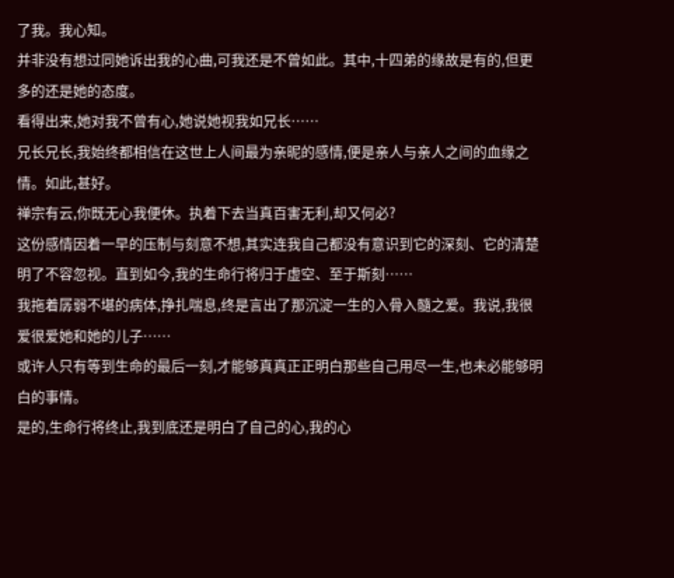了我。我心知。
并非没有想过同她诉出我的心曲,可我还是不曾如此。其中,十四弟的缘故是有的,但更多的还是她的态度。
看得出来,她对我不曾有心,她说她视我如兄长……
兄长兄长,我始终都相信在这世上人间最为亲昵的感情,便是亲人与亲人之间的血缘之情。如此,甚好。
禅宗有云,你既无心我便休。执着下去当真百害无利,却又何必?
这份感情因着一早的压制与刻意不想,其实连我自己都没有意识到它的深刻、它的清楚明了不容忽视。直到如今,我的生命行将归于虚空、至于斯刻……
我拖着孱弱不堪的病体,挣扎喘息,终是言出了那沉淀一生的入骨入髓之爱。我说,我很爱很爱她和她的儿子……
或许人只有等到生命的最后一刻,才能够真真正正明白那些自己用尽一生,也未必能够明白的事情。
是的,生命行将终止,我到底还是明白了自己的心,我的心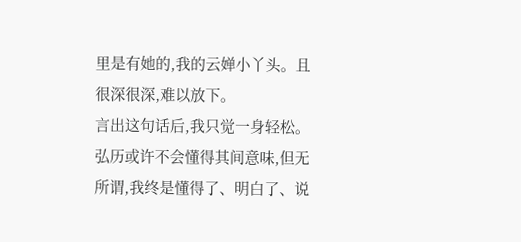里是有她的,我的云婵小丫头。且很深很深,难以放下。
言出这句话后,我只觉一身轻松。
弘历或许不会懂得其间意味,但无所谓,我终是懂得了、明白了、说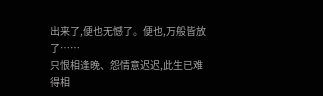出来了,便也无憾了。便也,万般皆放了……
只恨相逢晚、怨情意迟迟,此生已难得相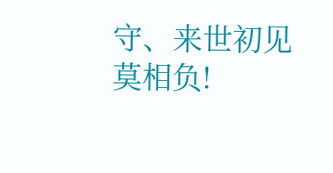守、来世初见莫相负!